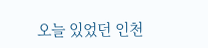오늘 있었던 인천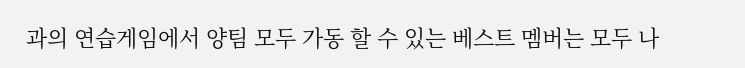과의 연습게임에서 양팀 모두 가동 할 수 있는 베스트 멤버는 모두 나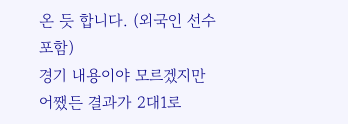온 듯 합니다. (외국인 선수 포함)
경기 내용이야 모르겠지만 어쨌든 결과가 2대1로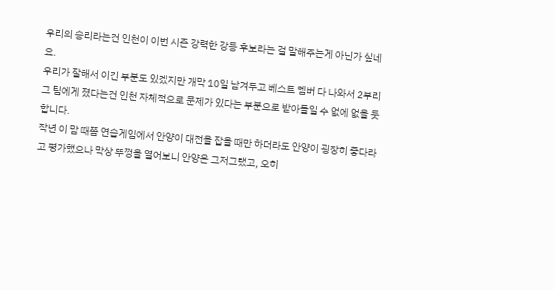우리의 승리라는건 인천이 이번 시즌 강력한 강등 후보라는 걸 말해주는게 아닌가 싶네요.
우리가 잘해서 이긴 부분도 있겠지만 개막 10일 남겨두고 베스트 멤버 다 나와서 2부리그 팀에게 졌다는건 인천 자체적으로 문제가 있다는 부분으로 받아들일 수 없에 없을 듯 합니다.
작년 이 맘 때쯤 연습게임에서 안양이 대전을 잡을 때만 하더라도 안양이 굉장히 좋다라고 평가했으나 막상 뚜껑을 열어보니 안양은 그저그랬고, 오히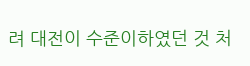려 대전이 수준이하였던 것 처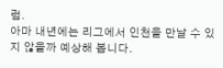럼.
아마 내년에는 리그에서 인천을 만날 수 있지 않을까 예상해 봅니다.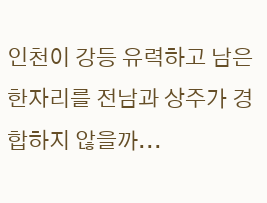인천이 강등 유력하고 남은 한자리를 전남과 상주가 경합하지 않을까...